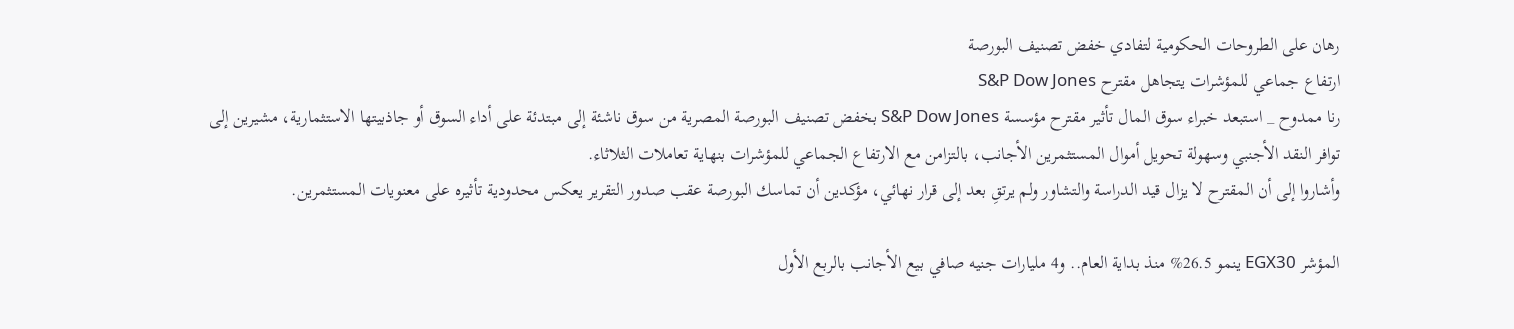رهان على الطروحات الحكومية لتفادي خفض تصنيف البورصة
ارتفاع جماعي للمؤشرات يتجاهل مقترح S&P Dow Jones
رنا ممدوح _ استبعد خبراء سوق المال تأثير مقترح مؤسسة S&P Dow Jones بخفض تصنيف البورصة المصرية من سوق ناشئة إلى مبتدئة على أداء السوق أو جاذبيتها الاستثمارية، مشيرين إلى توافر النقد الأجنبي وسهولة تحويل أموال المستثمرين الأجانب، بالتزامن مع الارتفاع الجماعي للمؤشرات بنهاية تعاملات الثلاثاء.
وأشاروا إلى أن المقترح لا يزال قيد الدراسة والتشاور ولم يرتقِ بعد إلى قرار نهائي، مؤكدين أن تماسك البورصة عقب صدور التقرير يعكس محدودية تأثيره على معنويات المستثمرين.

المؤشر EGX30 ينمو 26.5% منذ بداية العام.. و4 مليارات جنيه صافي بيع الأجانب بالربع الأول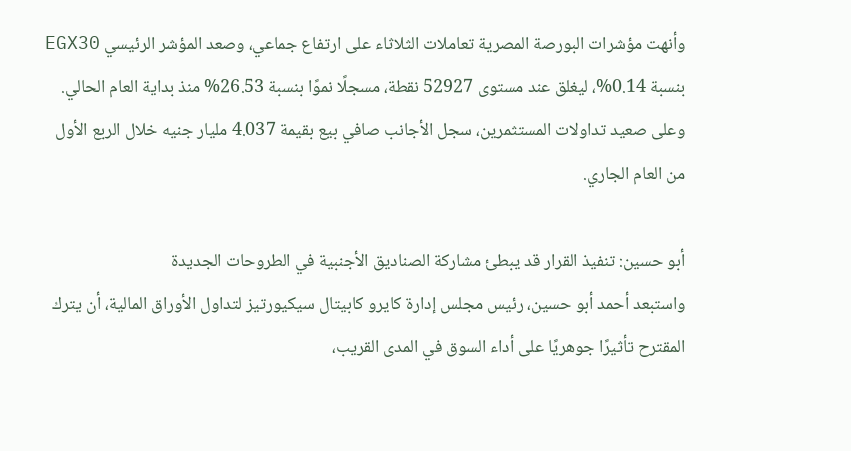وأنهت مؤشرات البورصة المصرية تعاملات الثلاثاء على ارتفاع جماعي، وصعد المؤشر الرئيسي EGX30 بنسبة 0.14%، ليغلق عند مستوى 52927 نقطة، مسجلًا نموًا بنسبة 26.53% منذ بداية العام الحالي.
وعلى صعيد تداولات المستثمرين، سجل الأجانب صافي بيع بقيمة 4.037 مليار جنيه خلال الربع الأول من العام الجاري.

أبو حسين: تنفيذ القرار قد يبطئ مشاركة الصناديق الأجنبية في الطروحات الجديدة
واستبعد أحمد أبو حسين، رئيس مجلس إدارة كايرو كابيتال سيكيورتيز لتداول الأوراق المالية، أن يترك المقترح تأثيرًا جوهريًا على أداء السوق في المدى القريب،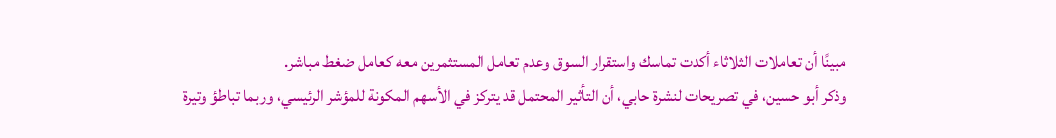مبينًا أن تعاملات الثلاثاء أكدت تماسك واستقرار السوق وعدم تعامل المستثمرين معه كعامل ضغط مباشر.
وذكر أبو حسين، في تصريحات لنشرة حابي، أن التأثير المحتمل قد يتركز في الأسهم المكونة للمؤشر الرئيسي، وربما تباطؤ وتيرة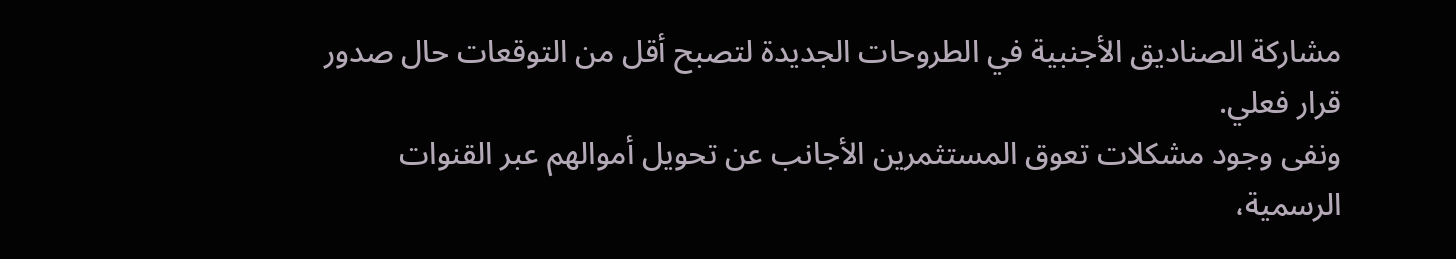مشاركة الصناديق الأجنبية في الطروحات الجديدة لتصبح أقل من التوقعات حال صدور قرار فعلي.
ونفى وجود مشكلات تعوق المستثمرين الأجانب عن تحويل أموالهم عبر القنوات الرسمية،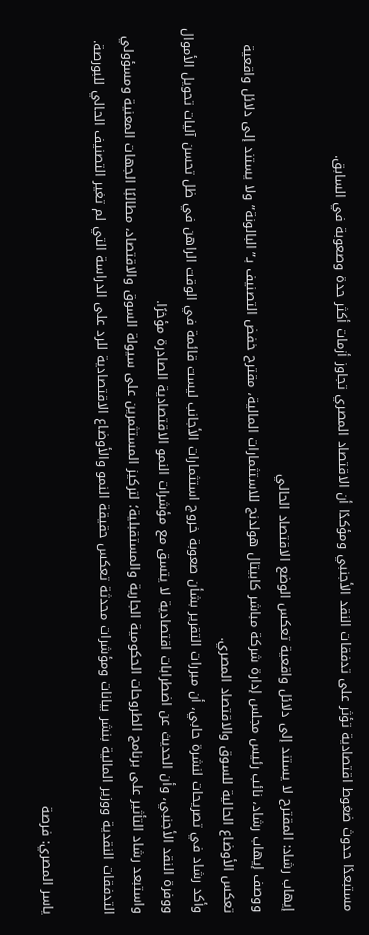مستبعدًا حدوث ضغوط اقتصادية تؤثر على تدفقات النقد الأجنبي ومؤكدًا أن الاقتصاد المصري تجاوز أزمات أكثر حدة وصعوبة في السابق.

إيهاب رشاد: المقترح لا يستند إلى دلائل واقعية تعكس الوضع الاقتصاد الحالي
ووصف إيهاب رشاد، نائب رئيس مجلس إدارة شركة مباشر كابيتال هولدنج للاستثمارات المالية، مقترح خفض التصنيف بـ”البالونة” ولا يستند إلى دلائل واقعية تعكس الأوضاع الحالية للسوق والاقتصاد المصري.
وأكد رشاد في تصريحات لنشرة حابي، أن مبررات التقرير بشأن صعوبة خروج استثمارات الأجانب ليست قائمة في الوقت الراهن في ظل تحسن آليات تحويل الأموال ووفرة النقد الأجنبي، وأن الحديث عن اضطرابات اقتصادية لا يتسق مع مؤشرات النمو الاقتصادية الصادرة مؤخرًا.
واستبعد رشاد التأثير على برنامج الطروحات الحكومية الجارية والمستقبلية؛ لتركيز المستثمرين على سيولة السوق والاقتصاد، مطالبًا الجهات المعنية ومسؤولي التدفقات النقدية ووزير المالية بنشر بيانات ومؤشرات محدثة تعكس حقيقة النمو والأوضاع الاقتصادية للرد على الدراسة التي لم تغير التصنيف الحالي للبورصة.

ياسر المصري: فرصة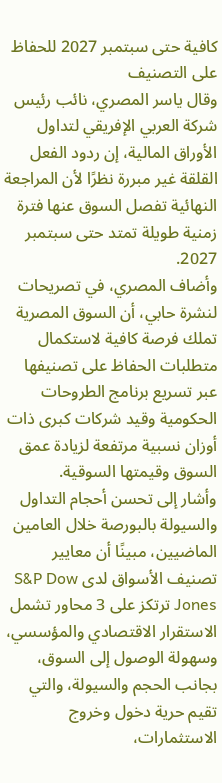كافية حتى سبتمبر 2027 للحفاظ على التصنيف
وقال ياسر المصري، نائب رئيس شركة العربي الإفريقي لتداول الأوراق المالية، إن ردود الفعل القلقة غير مبررة نظرًا لأن المراجعة النهائية تفصل السوق عنها فترة زمنية طويلة تمتد حتى سبتمبر 2027.
وأضاف المصري، في تصريحات لنشرة حابي، أن السوق المصرية تملك فرصة كافية لاستكمال متطلبات الحفاظ على تصنيفها عبر تسريع برنامج الطروحات الحكومية وقيد شركات كبرى ذات أوزان نسبية مرتفعة لزيادة عمق السوق وقيمتها السوقية.
وأشار إلى تحسن أحجام التداول والسيولة بالبورصة خلال العامين الماضيين، مبينًا أن معايير تصنيف الأسواق لدى S&P Dow Jones ترتكز على 3 محاور تشمل الاستقرار الاقتصادي والمؤسسي، وسهولة الوصول إلى السوق، بجانب الحجم والسيولة، والتي تقيم حرية دخول وخروج الاستثمارات،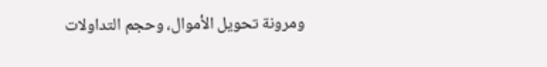ومرونة تحويل الأموال، وحجم التداولات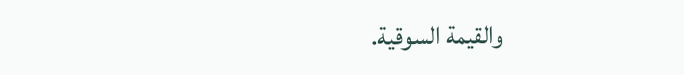والقيمة السوقية.